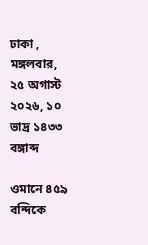ঢাকা , মঙ্গলবার, ২৫ অগাস্ট ২০২৬, ১০ ভাদ্র ১৪৩৩ বঙ্গাব্দ

ওমানে ৪৫৯ বন্দিকে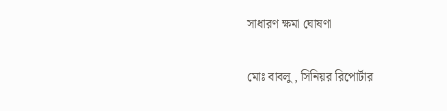সাধারণ ক্ষমা ঘোষণা

মোঃ বাবলু , সিনিয়র রিপোর্টার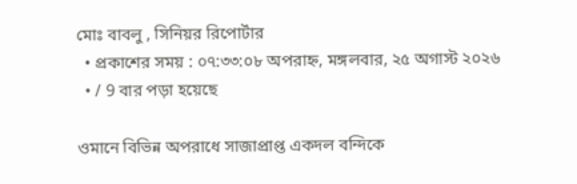মোঃ বাবলু , সিনিয়র রিপোর্টার
  • প্রকাশের সময় : ০৭:৩৩:০৮ অপরাহ্ন, মঙ্গলবার, ২৫ অগাস্ট ২০২৬
  • / 9 বার পড়া হয়েছে

ওমানে বিভিন্ন অপরাধে সাজাপ্রাপ্ত একদল বন্দিকে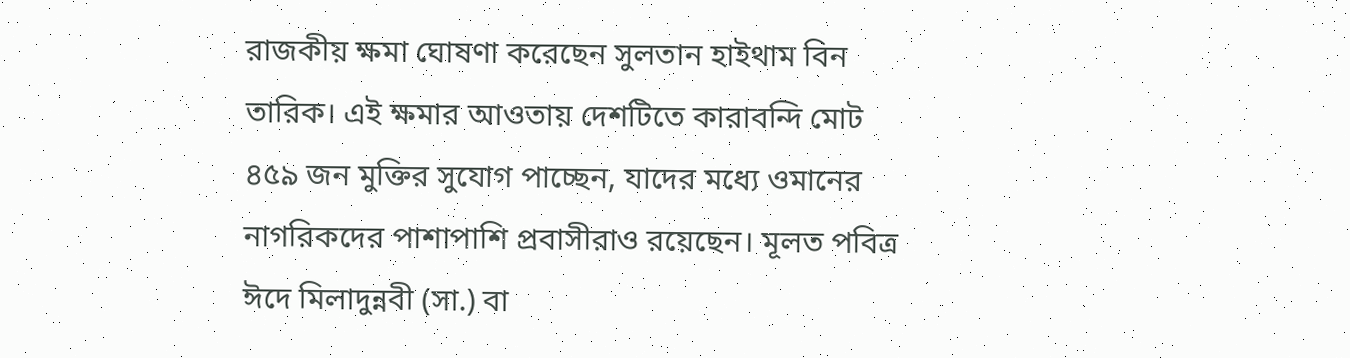রাজকীয় ক্ষমা ঘোষণা করেছেন সুলতান হাইথাম বিন তারিক। এই ক্ষমার আওতায় দেশটিতে কারাবন্দি মোট ৪৫৯ জন মুক্তির সুযোগ পাচ্ছেন, যাদের মধ্যে ওমানের নাগরিকদের পাশাপাশি প্রবাসীরাও রয়েছেন। মূলত পবিত্র ঈদে মিলাদুন্নবী (সা.) বা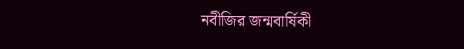নবীজির জন্মবার্ষিকী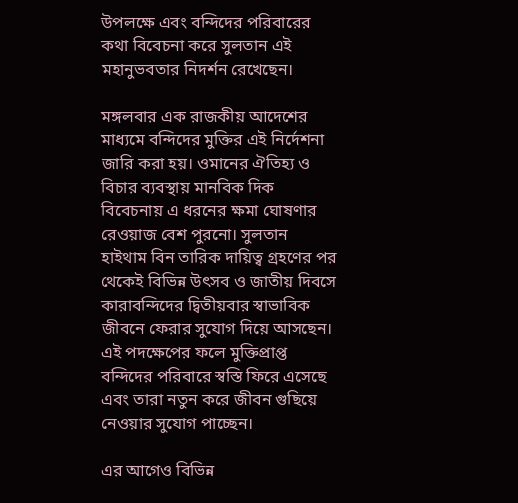উপলক্ষে এবং বন্দিদের পরিবারের কথা বিবেচনা করে সুলতান এই মহানুভবতার নিদর্শন রেখেছেন।

মঙ্গলবার এক রাজকীয় আদেশের মাধ্যমে বন্দিদের মুক্তির এই নির্দেশনা জারি করা হয়। ওমানের ঐতিহ্য ও বিচার ব্যবস্থায় মানবিক দিক বিবেচনায় এ ধরনের ক্ষমা ঘোষণার রেওয়াজ বেশ পুরনো। সুলতান হাইথাম বিন তারিক দায়িত্ব গ্রহণের পর থেকেই বিভিন্ন উৎসব ও জাতীয় দিবসে কারাবন্দিদের দ্বিতীয়বার স্বাভাবিক জীবনে ফেরার সুযোগ দিয়ে আসছেন। এই পদক্ষেপের ফলে মুক্তিপ্রাপ্ত বন্দিদের পরিবারে স্বস্তি ফিরে এসেছে এবং তারা নতুন করে জীবন গুছিয়ে নেওয়ার সুযোগ পাচ্ছেন।

এর আগেও বিভিন্ন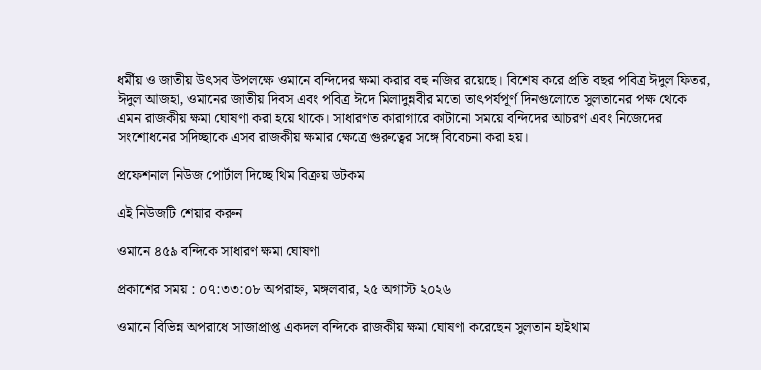ধর্মীয় ও জাতীয় উৎসব উপলক্ষে ওমানে বন্দিদের ক্ষমা করার বহু নজির রয়েছে। বিশেষ করে প্রতি বছর পবিত্র ঈদুল ফিতর, ঈদুল আজহা, ওমানের জাতীয় দিবস এবং পবিত্র ঈদে মিলাদুন্নবীর মতো তাৎপর্যপূর্ণ দিনগুলোতে সুলতানের পক্ষ থেকে এমন রাজকীয় ক্ষমা ঘোষণা করা হয়ে থাকে। সাধারণত কারাগারে কাটানো সময়ে বন্দিদের আচরণ এবং নিজেদের সংশোধনের সদিচ্ছাকে এসব রাজকীয় ক্ষমার ক্ষেত্রে গুরুত্বের সঙ্গে বিবেচনা করা হয়।

প্রফেশনাল নিউজ পোর্টাল দিচ্ছে থিম বিক্রয় ডটকম

এই নিউজটি শেয়ার করুন

ওমানে ৪৫৯ বন্দিকে সাধারণ ক্ষমা ঘোষণা

প্রকাশের সময় : ০৭:৩৩:০৮ অপরাহ্ন, মঙ্গলবার, ২৫ অগাস্ট ২০২৬

ওমানে বিভিন্ন অপরাধে সাজাপ্রাপ্ত একদল বন্দিকে রাজকীয় ক্ষমা ঘোষণা করেছেন সুলতান হাইথাম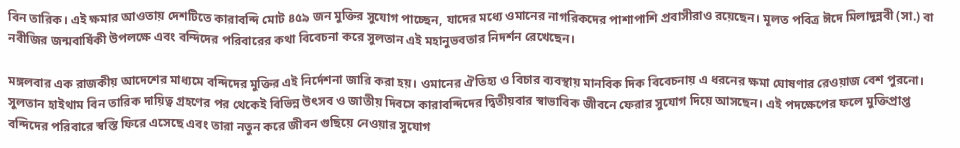বিন তারিক। এই ক্ষমার আওতায় দেশটিতে কারাবন্দি মোট ৪৫৯ জন মুক্তির সুযোগ পাচ্ছেন, যাদের মধ্যে ওমানের নাগরিকদের পাশাপাশি প্রবাসীরাও রয়েছেন। মূলত পবিত্র ঈদে মিলাদুন্নবী (সা.) বা নবীজির জন্মবার্ষিকী উপলক্ষে এবং বন্দিদের পরিবারের কথা বিবেচনা করে সুলতান এই মহানুভবতার নিদর্শন রেখেছেন।

মঙ্গলবার এক রাজকীয় আদেশের মাধ্যমে বন্দিদের মুক্তির এই নির্দেশনা জারি করা হয়। ওমানের ঐতিহ্য ও বিচার ব্যবস্থায় মানবিক দিক বিবেচনায় এ ধরনের ক্ষমা ঘোষণার রেওয়াজ বেশ পুরনো। সুলতান হাইথাম বিন তারিক দায়িত্ব গ্রহণের পর থেকেই বিভিন্ন উৎসব ও জাতীয় দিবসে কারাবন্দিদের দ্বিতীয়বার স্বাভাবিক জীবনে ফেরার সুযোগ দিয়ে আসছেন। এই পদক্ষেপের ফলে মুক্তিপ্রাপ্ত বন্দিদের পরিবারে স্বস্তি ফিরে এসেছে এবং তারা নতুন করে জীবন গুছিয়ে নেওয়ার সুযোগ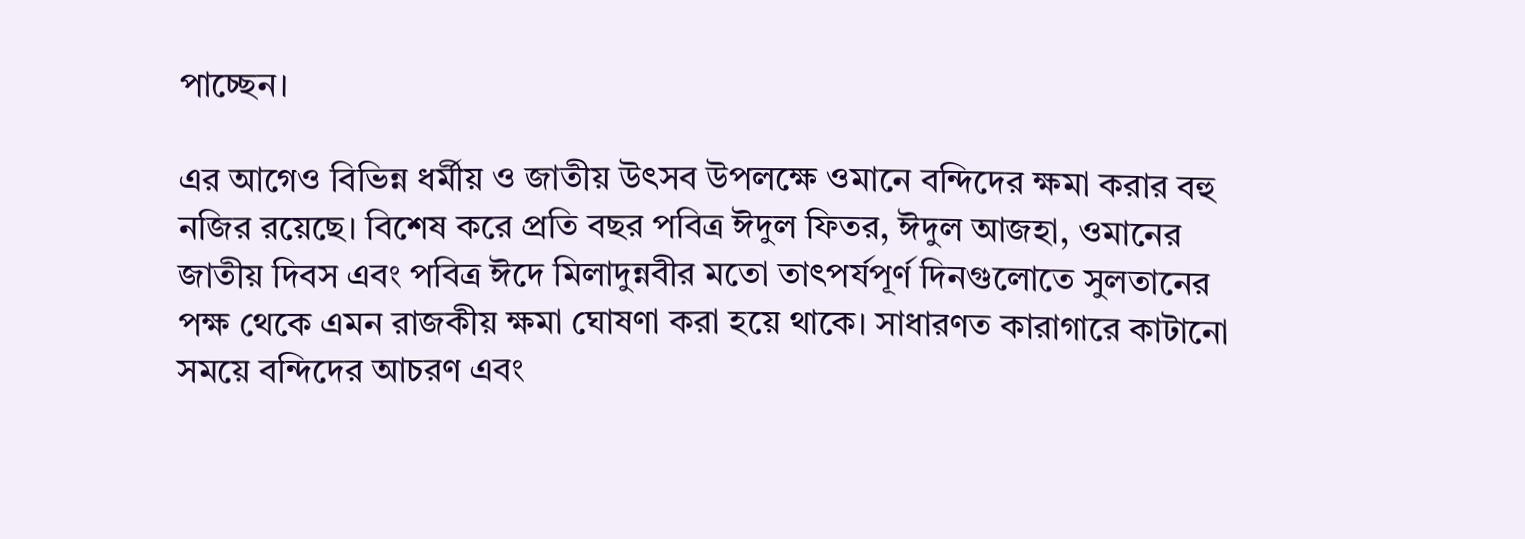পাচ্ছেন।

এর আগেও বিভিন্ন ধর্মীয় ও জাতীয় উৎসব উপলক্ষে ওমানে বন্দিদের ক্ষমা করার বহু নজির রয়েছে। বিশেষ করে প্রতি বছর পবিত্র ঈদুল ফিতর, ঈদুল আজহা, ওমানের জাতীয় দিবস এবং পবিত্র ঈদে মিলাদুন্নবীর মতো তাৎপর্যপূর্ণ দিনগুলোতে সুলতানের পক্ষ থেকে এমন রাজকীয় ক্ষমা ঘোষণা করা হয়ে থাকে। সাধারণত কারাগারে কাটানো সময়ে বন্দিদের আচরণ এবং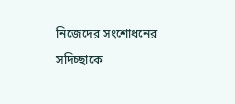নিজেদের সংশোধনের সদিচ্ছাকে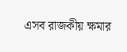এসব রাজকীয় ক্ষমার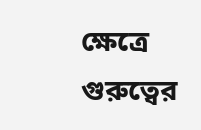ক্ষেত্রে গুরুত্বের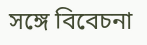সঙ্গে বিবেচনা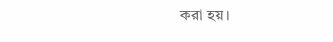করা হয়।